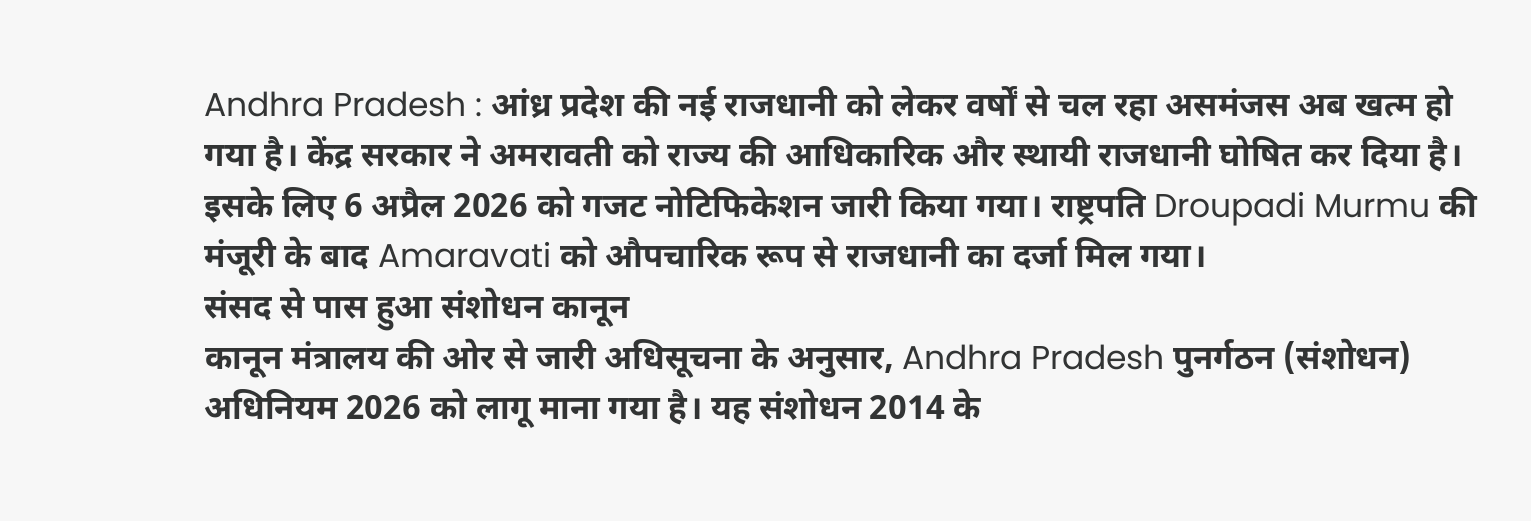Andhra Pradesh : आंध्र प्रदेश की नई राजधानी को लेकर वर्षों से चल रहा असमंजस अब खत्म हो गया है। केंद्र सरकार ने अमरावती को राज्य की आधिकारिक और स्थायी राजधानी घोषित कर दिया है। इसके लिए 6 अप्रैल 2026 को गजट नोटिफिकेशन जारी किया गया। राष्ट्रपति Droupadi Murmu की मंजूरी के बाद Amaravati को औपचारिक रूप से राजधानी का दर्जा मिल गया।
संसद से पास हुआ संशोधन कानून
कानून मंत्रालय की ओर से जारी अधिसूचना के अनुसार, Andhra Pradesh पुनर्गठन (संशोधन) अधिनियम 2026 को लागू माना गया है। यह संशोधन 2014 के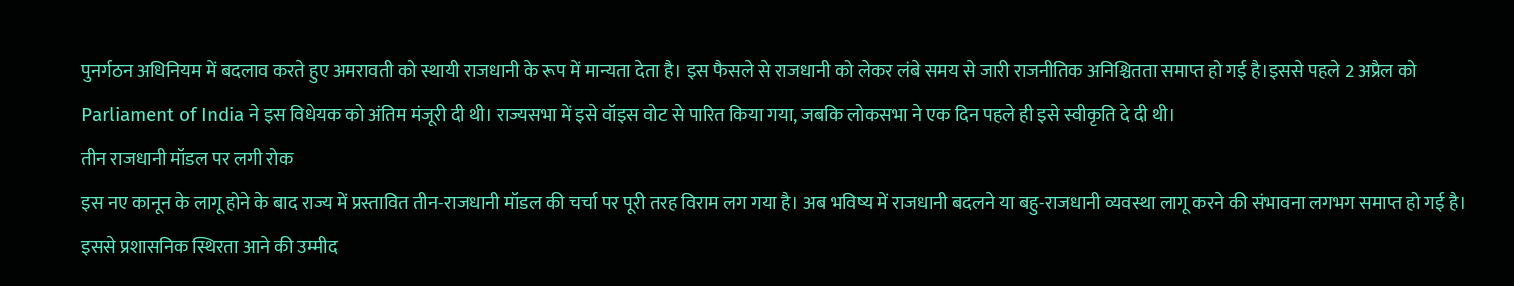पुनर्गठन अधिनियम में बदलाव करते हुए अमरावती को स्थायी राजधानी के रूप में मान्यता देता है। इस फैसले से राजधानी को लेकर लंबे समय से जारी राजनीतिक अनिश्चितता समाप्त हो गई है।इससे पहले 2 अप्रैल को Parliament of India ने इस विधेयक को अंतिम मंजूरी दी थी। राज्यसभा में इसे वॉइस वोट से पारित किया गया, जबकि लोकसभा ने एक दिन पहले ही इसे स्वीकृति दे दी थी।
तीन राजधानी मॉडल पर लगी रोक
इस नए कानून के लागू होने के बाद राज्य में प्रस्तावित तीन-राजधानी मॉडल की चर्चा पर पूरी तरह विराम लग गया है। अब भविष्य में राजधानी बदलने या बहु-राजधानी व्यवस्था लागू करने की संभावना लगभग समाप्त हो गई है। इससे प्रशासनिक स्थिरता आने की उम्मीद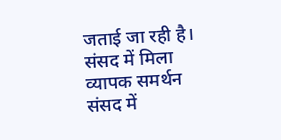जताई जा रही है।
संसद में मिला व्यापक समर्थन
संसद में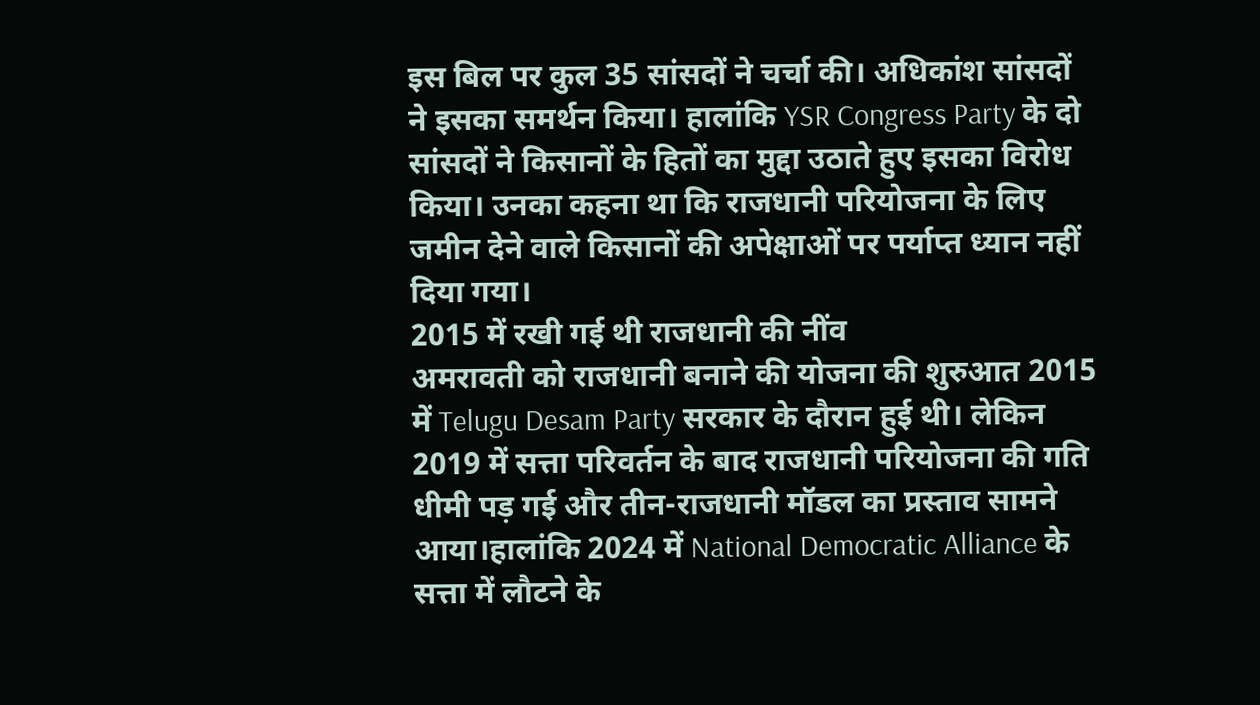इस बिल पर कुल 35 सांसदों ने चर्चा की। अधिकांश सांसदों ने इसका समर्थन किया। हालांकि YSR Congress Party के दो सांसदों ने किसानों के हितों का मुद्दा उठाते हुए इसका विरोध किया। उनका कहना था कि राजधानी परियोजना के लिए जमीन देने वाले किसानों की अपेक्षाओं पर पर्याप्त ध्यान नहीं दिया गया।
2015 में रखी गई थी राजधानी की नींव
अमरावती को राजधानी बनाने की योजना की शुरुआत 2015 में Telugu Desam Party सरकार के दौरान हुई थी। लेकिन 2019 में सत्ता परिवर्तन के बाद राजधानी परियोजना की गति धीमी पड़ गई और तीन-राजधानी मॉडल का प्रस्ताव सामने आया।हालांकि 2024 में National Democratic Alliance के सत्ता में लौटने के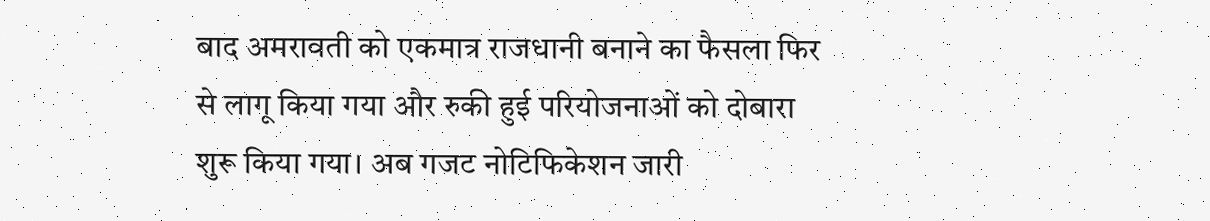बाद अमरावती को एकमात्र राजधानी बनाने का फैसला फिर से लागू किया गया और रुकी हुई परियोजनाओं को दोबारा शुरू किया गया। अब गजट नोटिफिकेशन जारी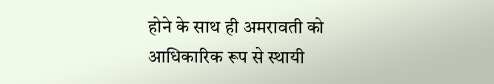होने के साथ ही अमरावती को आधिकारिक रूप से स्थायी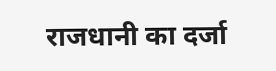राजधानी का दर्जा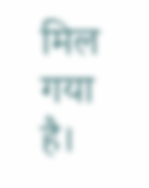मिल गया है।